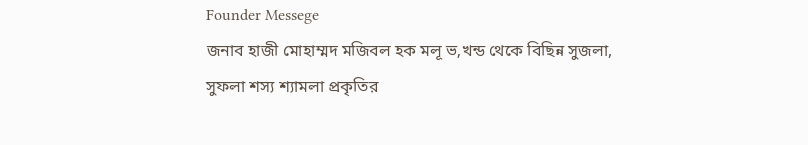Founder Messege
জনাব হাজী মোহাম্মদ মজিবল হক মলূ ভ‚খন্ড থেকে বিছিন্ন সুজলা, সুফলা শস্য শ্যামলা প্রকৃতির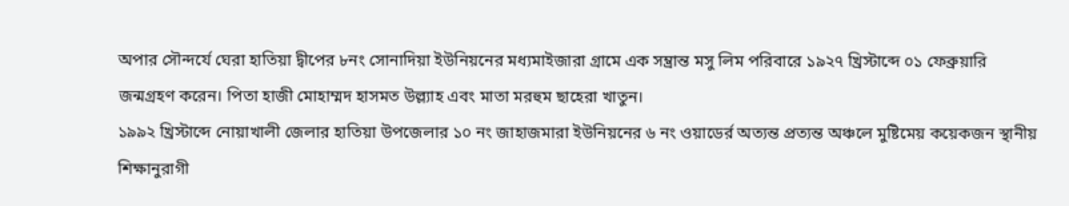অপার সৌন্দর্যে ঘেরা হাতিয়া দ্বীপের ৮নং সোনাদিয়া ইউনিয়নের মধ্যমাইজারা গ্রামে এক সম্ভ্রান্ত মসু লিম পরিবারে ১৯২৭ খ্রিস্টাব্দে ০১ ফেব্রুয়ারি জন্মগ্রহণ করেন। পিতা হাজী মোহাম্মদ হাসমত উল্ল্যাহ এবং মাতা মরহুম ছাহেরা খাতুন।
১৯৯২ খ্রিস্টাব্দে নোয়াখালী জেলার হাতিয়া উপজেলার ১০ নং জাহাজমারা ইউনিয়নের ৬ নং ওয়াডের্র অত্যন্ত প্রত্যন্ত অঞ্চলে মুষ্টিমেয় কয়েকজন স্থানীয় শিক্ষানুরাগী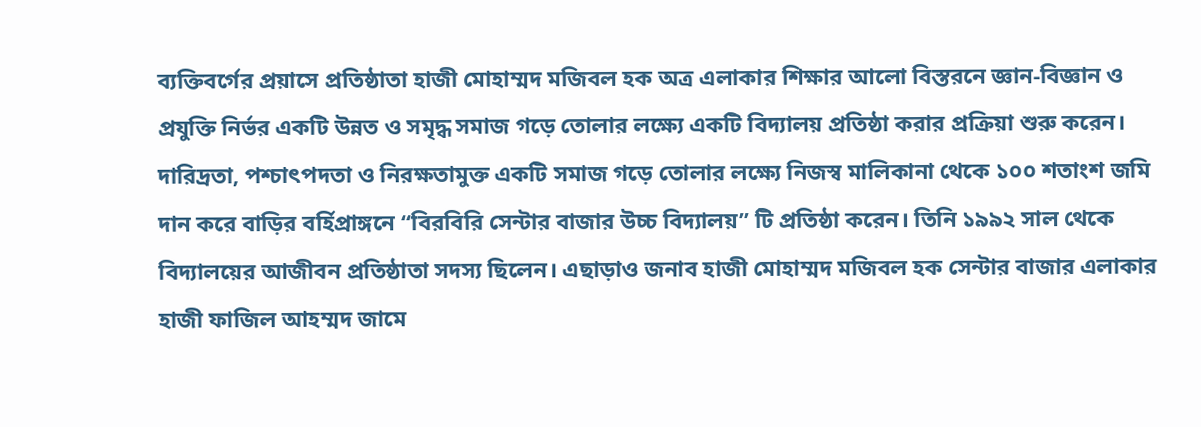ব্যক্তিবর্গের প্রয়াসে প্রতিষ্ঠাতা হাজী মোহাম্মদ মজিবল হক অত্র এলাকার শিক্ষার আলো বিস্তরনে জ্ঞান-বিজ্ঞান ও প্রযুক্তি নির্ভর একটি উন্নত ও সমৃদ্ধ সমাজ গড়ে তোলার লক্ষ্যে একটি বিদ্যালয় প্রতিষ্ঠা করার প্রক্রিয়া শুরু করেন। দারিদ্রতা, পশ্চাৎপদতা ও নিরক্ষতামুক্ত একটি সমাজ গড়ে তোলার লক্ষ্যে নিজস্ব মালিকানা থেকে ১০০ শতাংশ জমি দান করে বাড়ির বর্হিপ্রাঙ্গনে “বিরবিরি সেন্টার বাজার উচ্চ বিদ্যালয়” টি প্রতিষ্ঠা করেন। তিনি ১৯৯২ সাল থেকে বিদ্যালয়ের আজীবন প্রতিষ্ঠাতা সদস্য ছিলেন। এছাড়াও জনাব হাজী মোহাম্মদ মজিবল হক সেন্টার বাজার এলাকার হাজী ফাজিল আহম্মদ জামে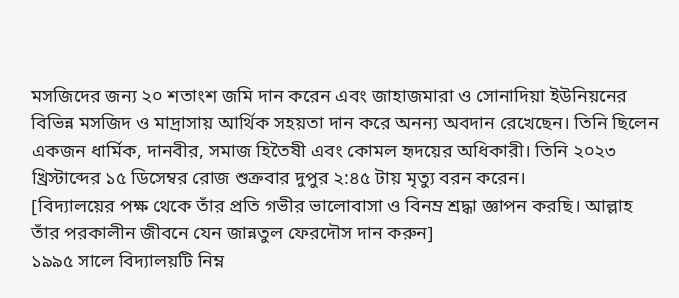মসজিদের জন্য ২০ শতাংশ জমি দান করেন এবং জাহাজমারা ও সোনাদিয়া ইউনিয়নের বিভিন্ন মসজিদ ও মাদ্রাসায় আর্থিক সহয়তা দান করে অনন্য অবদান রেখেছেন। তিনি ছিলেন একজন ধার্মিক, দানবীর, সমাজ হিতৈষী এবং কোমল হৃদয়ের অধিকারী। তিনি ২০২৩ খ্রিস্টাব্দের ১৫ ডিসেম্বর রোজ শুক্রবার দুপুর ২:৪৫ টায় মৃত্যু বরন করেন।
[বিদ্যালয়ের পক্ষ থেকে তাঁর প্রতি গভীর ভালোবাসা ও বিনম্র শ্রদ্ধা জ্ঞাপন করছি। আল্লাহ তাঁর পরকালীন জীবনে যেন জান্নতুল ফেরদৌস দান করুন]
১৯৯৫ সালে বিদ্যালয়টি নিম্ন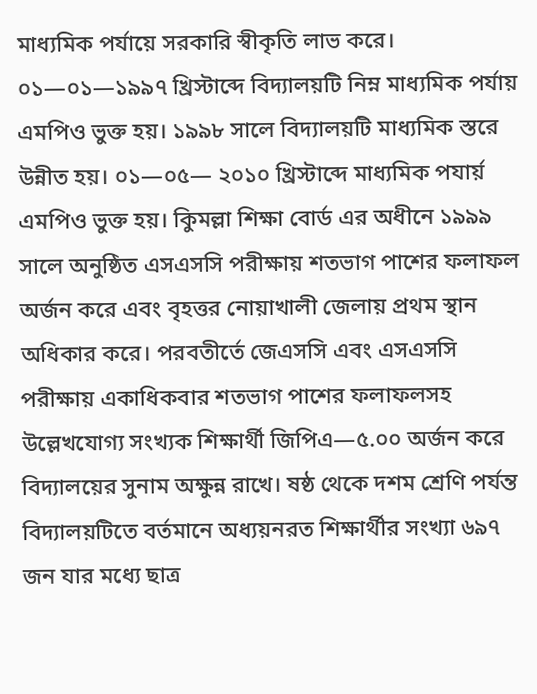মাধ্যমিক পর্যায়ে সরকারি স্বীকৃতি লাভ করে। ০১—০১—১৯৯৭ খ্রিস্টাব্দে বিদ্যালয়টি নিম্ন মাধ্যমিক পর্যায় এমপিও ভুক্ত হয়। ১৯৯৮ সালে বিদ্যালয়টি মাধ্যমিক স্তরে উন্নীত হয়। ০১—০৫— ২০১০ খ্রিস্টাব্দে মাধ্যমিক পযার্য় এমপিও ভুক্ত হয়। কিুমল্লা শিক্ষা বোর্ড এর অধীনে ১৯৯৯ সালে অনুষ্ঠিত এসএসসি পরীক্ষায় শতভাগ পাশের ফলাফল অর্জন করে এবং বৃহত্তর নোয়াখালী জেলায় প্রথম স্থান অধিকার করে। পরবতীর্তে জেএসসি এবং এসএসসি পরীক্ষায় একাধিকবার শতভাগ পাশের ফলাফলসহ উল্লেখযোগ্য সংখ্যক শিক্ষার্থী জিপিএ—৫.০০ অর্জন করে বিদ্যালয়ের সুনাম অক্ষুন্ন রাখে। ষষ্ঠ থেকে দশম শ্রেণি পর্যন্ত বিদ্যালয়টিতে বর্তমানে অধ্যয়নরত শিক্ষার্থীর সংখ্যা ৬৯৭ জন যার মধ্যে ছাত্র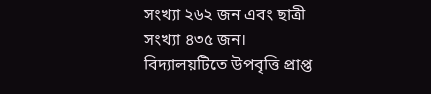সংখ্যা ২৬২ জন এবং ছাত্রী সংখ্যা ৪৩৫ জন। বিদ্যালয়টিতে উপবৃত্তি প্রাপ্ত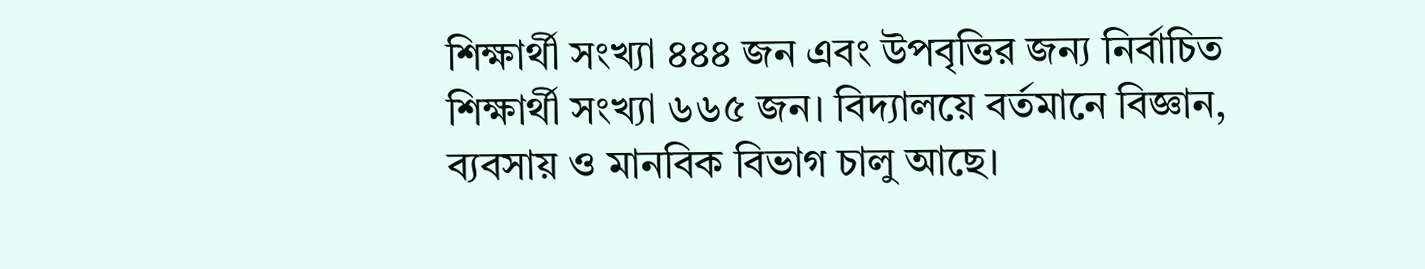শিক্ষার্থী সংখ্যা ৪৪৪ জন এবং উপবৃত্তির জন্য নির্বাচিত শিক্ষার্থী সংখ্যা ৬৬৫ জন। বিদ্যালয়ে বর্তমানে বিজ্ঞান, ব্যবসায় ও মানবিক বিভাগ চালু আছে।